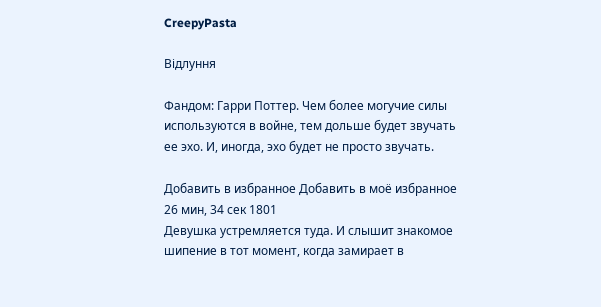CreepyPasta

Відлуння

Фандом: Гарри Поттер. Чем более могучие силы используются в войне, тем дольше будет звучать ее эхо. И, иногда, эхо будет не просто звучать.

Добавить в избранное Добавить в моё избранное
26 мин, 34 сек 1801
Девушка устремляется туда. И слышит знакомое шипение в тот момент, когда замирает в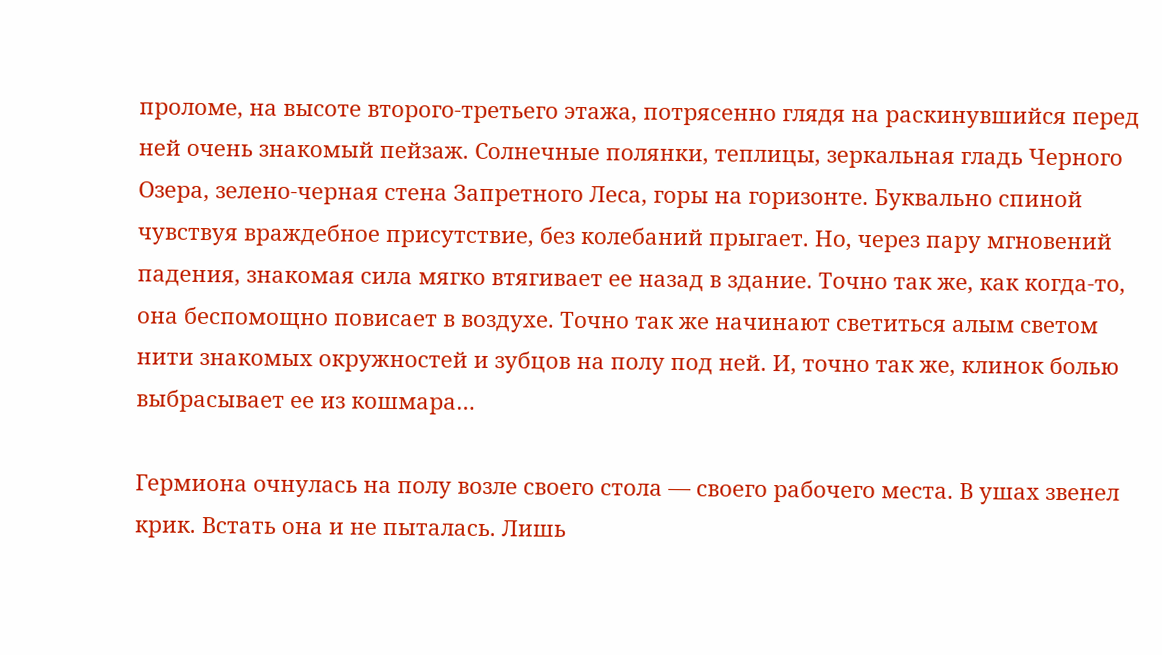проломе, на высоте второго-третьего этажа, потрясенно глядя на раскинувшийся перед ней очень знакомый пейзаж. Солнечные полянки, теплицы, зеркальная гладь Черного Озера, зелено-черная стена Запретного Леса, горы на горизонте. Буквально спиной чувствуя враждебное присутствие, без колебаний прыгает. Но, через пару мгновений падения, знакомая сила мягко втягивает ее назад в здание. Точно так же, как когда-то, она беспомощно повисает в воздухе. Точно так же начинают светиться алым светом нити знакомых окружностей и зубцов на полу под ней. И, точно так же, клинок болью выбрасывает ее из кошмара…

Гермиона очнулась на полу возле своего стола — своего рабочего места. В ушах звенел крик. Встать она и не пыталась. Лишь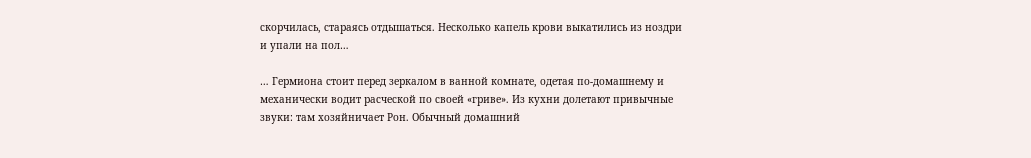скорчилась, стараясь отдышаться. Несколько капель крови выкатились из ноздри и упали на пол…

… Гермиона стоит перед зеркалом в ванной комнате, одетая по-домашнему и механически водит расческой по своей «гриве». Из кухни долетают привычные звуки: там хозяйничает Рон. Обычный домашний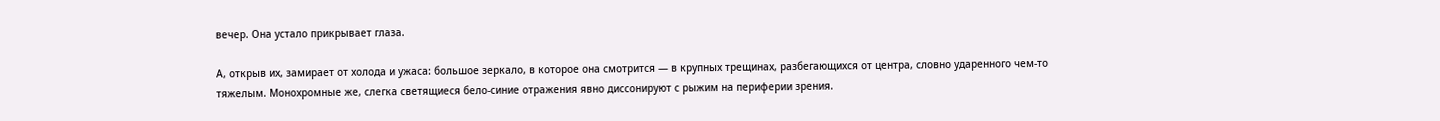вечер. Она устало прикрывает глаза.

А, открыв их, замирает от холода и ужаса: большое зеркало, в которое она смотрится — в крупных трещинах, разбегающихся от центра, словно ударенного чем-то тяжелым. Монохромные же, слегка светящиеся бело-синие отражения явно диссонируют с рыжим на периферии зрения.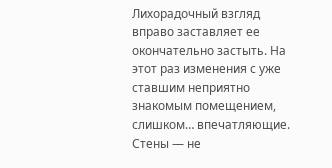Лихорадочный взгляд вправо заставляет ее окончательно застыть. На этот раз изменения с уже ставшим неприятно знакомым помещением, слишком… впечатляющие. Стены — не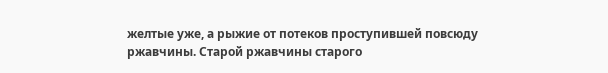желтые уже, а рыжие от потеков проступившей повсюду ржавчины. Старой ржавчины старого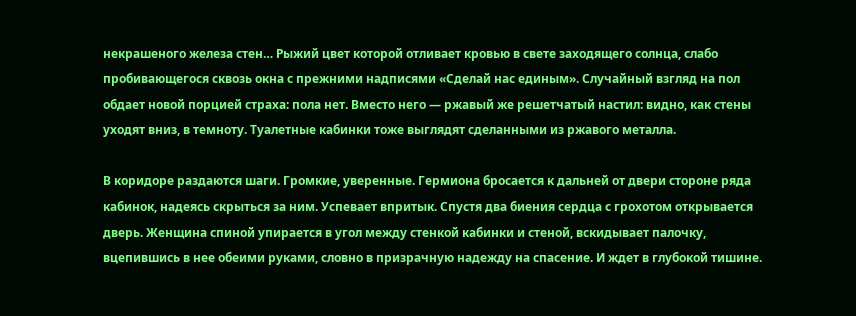некрашеного железа стен… Рыжий цвет которой отливает кровью в свете заходящего солнца, слабо пробивающегося сквозь окна с прежними надписями «Сделай нас единым». Случайный взгляд на пол обдает новой порцией страха: пола нет. Вместо него — ржавый же решетчатый настил: видно, как стены уходят вниз, в темноту. Туалетные кабинки тоже выглядят сделанными из ржавого металла.

В коридоре раздаются шаги. Громкие, уверенные. Гермиона бросается к дальней от двери стороне ряда кабинок, надеясь скрыться за ним. Успевает впритык. Спустя два биения сердца с грохотом открывается дверь. Женщина спиной упирается в угол между стенкой кабинки и стеной, вскидывает палочку, вцепившись в нее обеими руками, словно в призрачную надежду на спасение. И ждет в глубокой тишине.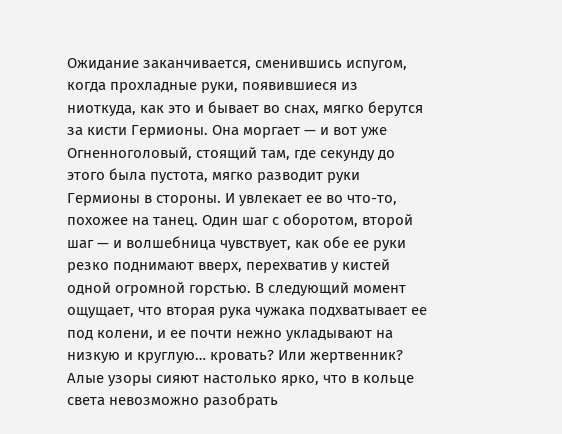Ожидание заканчивается, сменившись испугом, когда прохладные руки, появившиеся из ниоткуда, как это и бывает во снах, мягко берутся за кисти Гермионы. Она моргает — и вот уже Огненноголовый, стоящий там, где секунду до этого была пустота, мягко разводит руки Гермионы в стороны. И увлекает ее во что-то, похожее на танец. Один шаг с оборотом, второй шаг — и волшебница чувствует, как обе ее руки резко поднимают вверх, перехватив у кистей одной огромной горстью. В следующий момент ощущает, что вторая рука чужака подхватывает ее под колени, и ее почти нежно укладывают на низкую и круглую… кровать? Или жертвенник? Алые узоры сияют настолько ярко, что в кольце света невозможно разобрать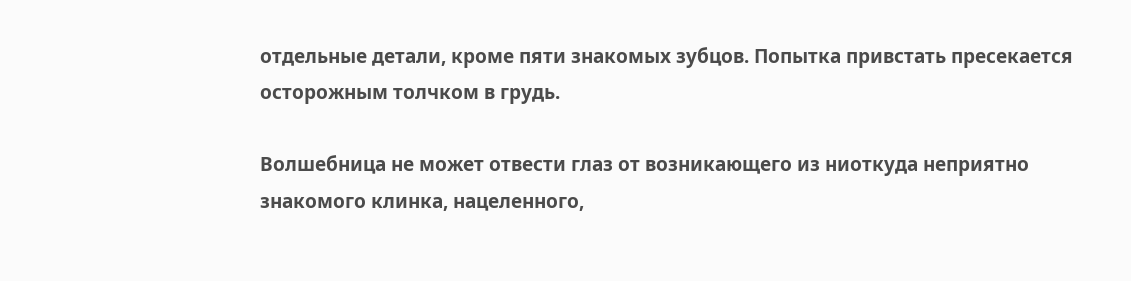отдельные детали, кроме пяти знакомых зубцов. Попытка привстать пресекается осторожным толчком в грудь.

Волшебница не может отвести глаз от возникающего из ниоткуда неприятно знакомого клинка, нацеленного,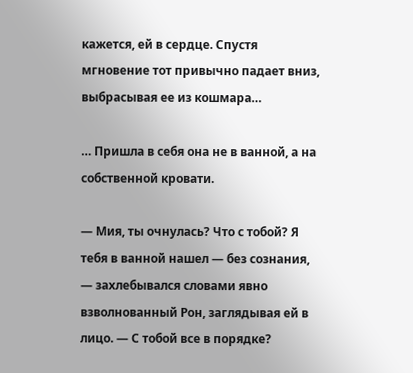кажется, ей в сердце. Спустя мгновение тот привычно падает вниз, выбрасывая ее из кошмара…

… Пришла в себя она не в ванной, а на собственной кровати.

— Мия, ты очнулась? Что с тобой? Я тебя в ванной нашел — без сознания, — захлебывался словами явно взволнованный Рон, заглядывая ей в лицо. — С тобой все в порядке?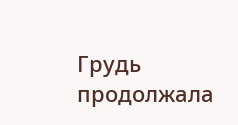Грудь продолжала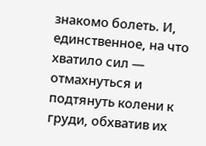знакомо болеть. И, единственное, на что хватило сил — отмахнуться и подтянуть колени к груди, обхватив их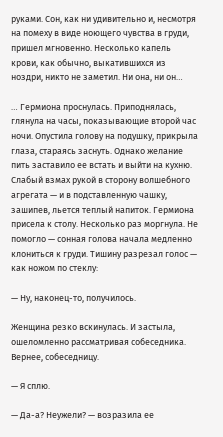руками. Сон, как ни удивительно и, несмотря на помеху в виде ноющего чувства в груди, пришел мгновенно. Несколько капель крови, как обычно, выкатившихся из ноздри, никто не заметил. Ни она, ни он…

… Гермиона проснулась. Приподнялась, глянула на часы, показывающие второй час ночи. Опустила голову на подушку, прикрыла глаза, стараясь заснуть. Однако желание пить заставило ее встать и выйти на кухню. Слабый взмах рукой в сторону волшебного агрегата — и в подставленную чашку, зашипев, льется теплый напиток. Гермиона присела к столу. Несколько раз моргнула. Не помогло — сонная голова начала медленно клониться к груди. Тишину разрезал голос — как ножом по стеклу:

— Ну, наконец-то, получилось.

Женщина резко вскинулась. И застыла, ошеломленно рассматривая собеседника. Вернее, собеседницу.

— Я сплю.

— Да-а? Неужели? — возразила ее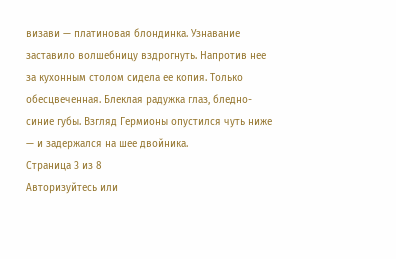визави — платиновая блондинка. Узнавание заставило волшебницу вздрогнуть. Напротив нее за кухонным столом сидела ее копия. Только обесцвеченная. Блеклая радужка глаз, бледно-синие губы. Взгляд Гермионы опустился чуть ниже — и задержался на шее двойника.
Страница 3 из 8
Авторизуйтесь или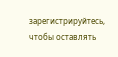зарегистрируйтесь, чтобы оставлять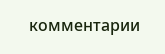комментарии